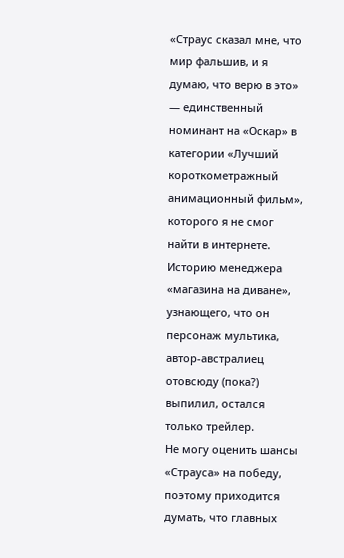«Страус сказал мне, что мир фальшив, и я думаю, что верю в это» — единственный номинант на «Оскар» в категории «Лучший короткометражный анимационный фильм», которого я не смог найти в интернете. Историю менеджера «магазина на диване», узнающего, что он персонаж мультика, автор-австралиец отовсюду (пока?) выпилил, остался только трейлер.
Не могу оценить шансы «Страуса» на победу, поэтому приходится думать, что главных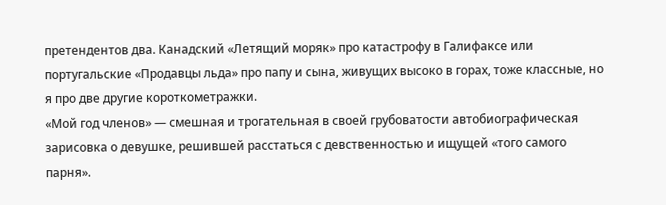претендентов два. Канадский «Летящий моряк» про катастрофу в Галифаксе или португальские «Продавцы льда» про папу и сына, живущих высоко в горах, тоже классные, но я про две другие короткометражки.
«Мой год членов» — смешная и трогательная в своей грубоватости автобиографическая зарисовка о девушке, решившей расстаться с девственностью и ищущей «того самого парня».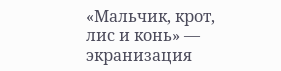«Мальчик, крот, лис и конь» — экранизация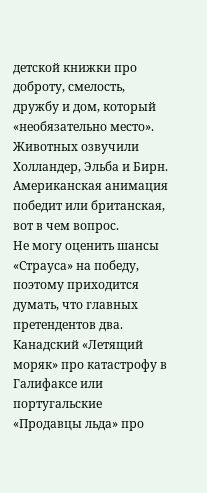детской книжки про доброту, смелость, дружбу и дом, который «необязательно место». Животных озвучили Холландер, Эльба и Бирн.
Американская анимация победит или британская, вот в чем вопрос.
Не могу оценить шансы «Страуса» на победу, поэтому приходится думать, что главных претендентов два. Канадский «Летящий моряк» про катастрофу в Галифаксе или португальские «Продавцы льда» про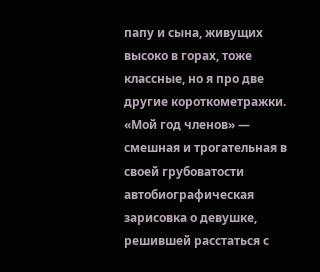папу и сына, живущих высоко в горах, тоже классные, но я про две другие короткометражки.
«Мой год членов» — смешная и трогательная в своей грубоватости автобиографическая зарисовка о девушке, решившей расстаться с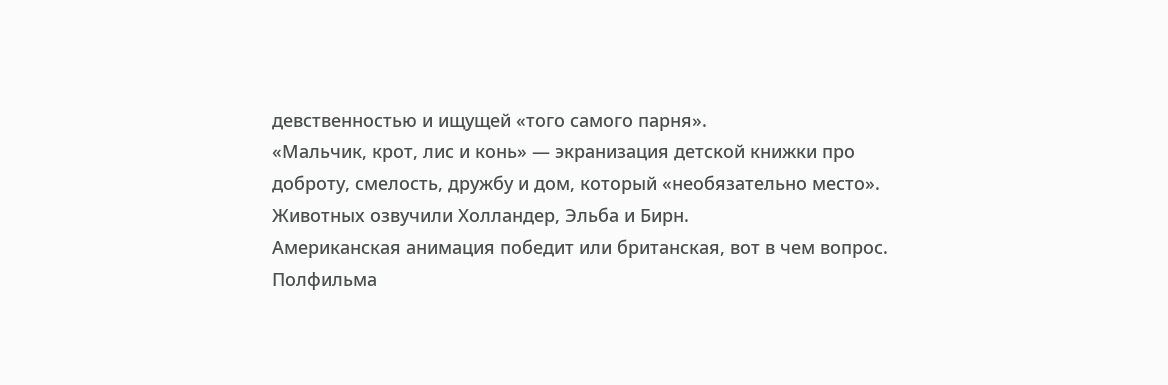девственностью и ищущей «того самого парня».
«Мальчик, крот, лис и конь» — экранизация детской книжки про доброту, смелость, дружбу и дом, который «необязательно место». Животных озвучили Холландер, Эльба и Бирн.
Американская анимация победит или британская, вот в чем вопрос.
Полфильма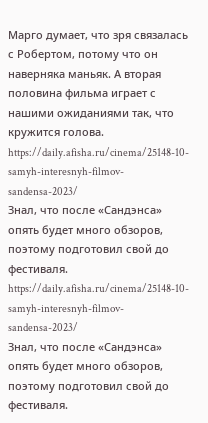Марго думает, что зря связалась с Робертом, потому что он наверняка маньяк. А вторая половина фильма играет с нашими ожиданиями так, что кружится голова.
https://daily.afisha.ru/cinema/25148-10-samyh-interesnyh-filmov-sandensa-2023/
Знал, что после «Сандэнса» опять будет много обзоров, поэтому подготовил свой до фестиваля.
https://daily.afisha.ru/cinema/25148-10-samyh-interesnyh-filmov-sandensa-2023/
Знал, что после «Сандэнса» опять будет много обзоров, поэтому подготовил свой до фестиваля.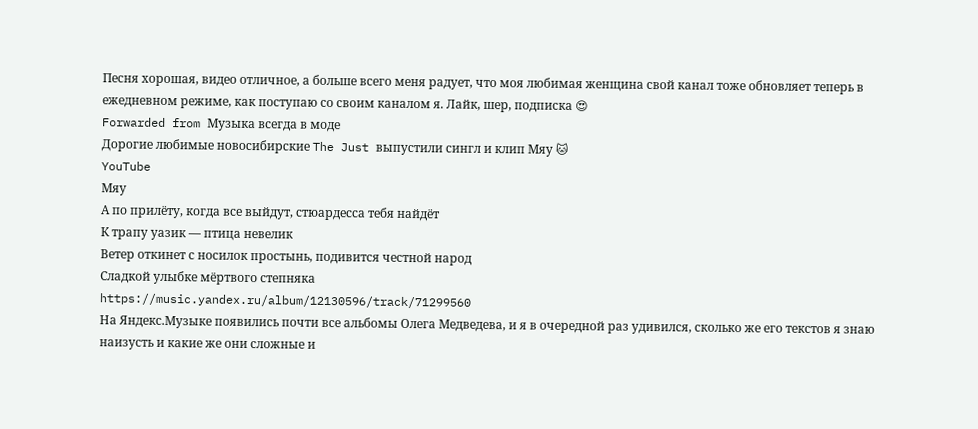Песня хорошая, видео отличное, а больше всего меня радует, что моя любимая женщина свой канал тоже обновляет теперь в ежедневном режиме, как поступаю со своим каналом я. Лайк, шер, подписка 😍
Forwarded from Музыка всегда в моде
Дорогие любимые новосибирские The Just выпустили сингл и клип Мяу 🐱
YouTube
Мяу
А по прилёту, когда все выйдут, стюардесса тебя найдёт
К трапу уазик — птица невелик
Ветер откинет с носилок простынь, подивится честной народ
Сладкой улыбке мёртвого степняка
https://music.yandex.ru/album/12130596/track/71299560
На Яндекс.Музыке появились почти все альбомы Олега Медведева, и я в очередной раз удивился, сколько же его текстов я знаю наизусть и какие же они сложные и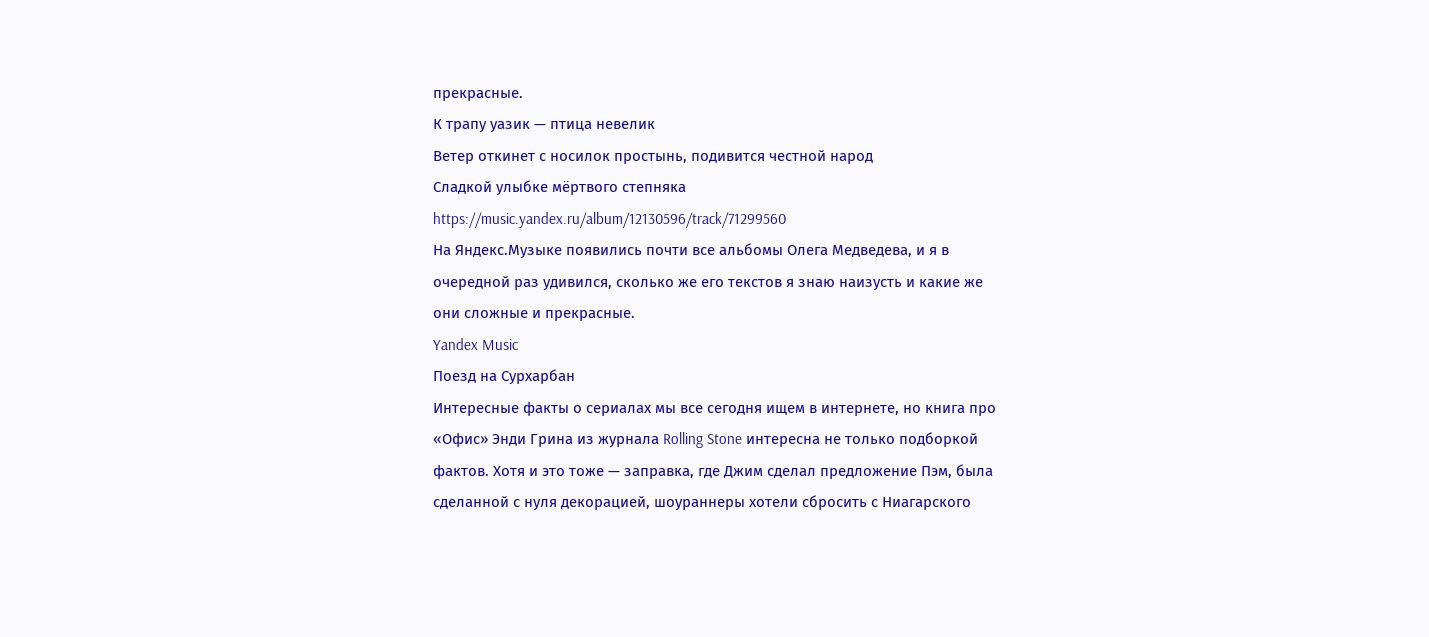прекрасные.
К трапу уазик — птица невелик
Ветер откинет с носилок простынь, подивится честной народ
Сладкой улыбке мёртвого степняка
https://music.yandex.ru/album/12130596/track/71299560
На Яндекс.Музыке появились почти все альбомы Олега Медведева, и я в очередной раз удивился, сколько же его текстов я знаю наизусть и какие же они сложные и прекрасные.
Yandex Music
Поезд на Сурхарбан
Интересные факты о сериалах мы все сегодня ищем в интернете, но книга про «Офис» Энди Грина из журнала Rolling Stone интересна не только подборкой фактов. Хотя и это тоже — заправка, где Джим сделал предложение Пэм, была сделанной с нуля декорацией, шоураннеры хотели сбросить с Ниагарского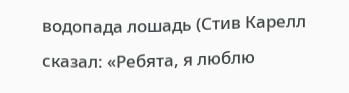водопада лошадь (Стив Карелл сказал: «Ребята, я люблю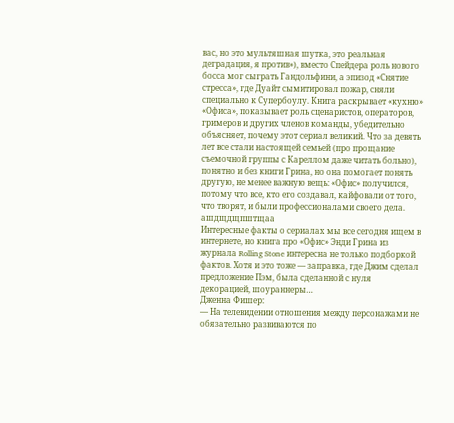вас, но это мультяшная шутка, это реальная деградация, я против»), вместо Спейдера роль нового босса мог сыграть Гандольфини, а эпизод «Снятие стресса», где Дуайт сымитировал пожар, сняли специально к Супербоулу. Книга раскрывает «кухню» «Офиса», показывает роль сценаристов, операторов, гримеров и других членов команды, убедительно объясняет, почему этот сериал великий. Что за девять лет все стали настоящей семьей (про прощание съемочной группы с Кареллом даже читать больно), понятно и без книги Грина, но она помогает понять другую, не менее важную вещь: «Офис» получился, потому что все, кто его создавал, кайфовали от того, что творят, и были профессионалами своего дела.
ашдщдщпштщаа
Интересные факты о сериалах мы все сегодня ищем в интернете, но книга про «Офис» Энди Грина из журнала Rolling Stone интересна не только подборкой фактов. Хотя и это тоже — заправка, где Джим сделал предложение Пэм, была сделанной с нуля декорацией, шоураннеры…
Дженна Фишер:
— На телевидении отношения между персонажами не обязательно развиваются по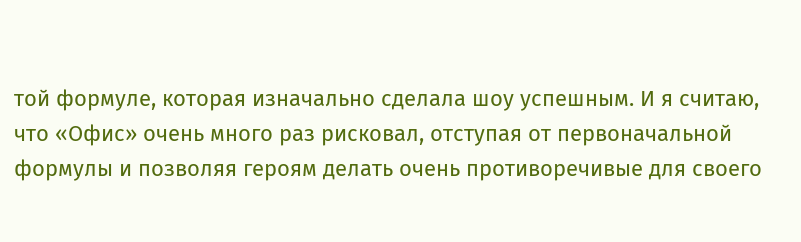той формуле, которая изначально сделала шоу успешным. И я считаю, что «Офис» очень много раз рисковал, отступая от первоначальной формулы и позволяя героям делать очень противоречивые для своего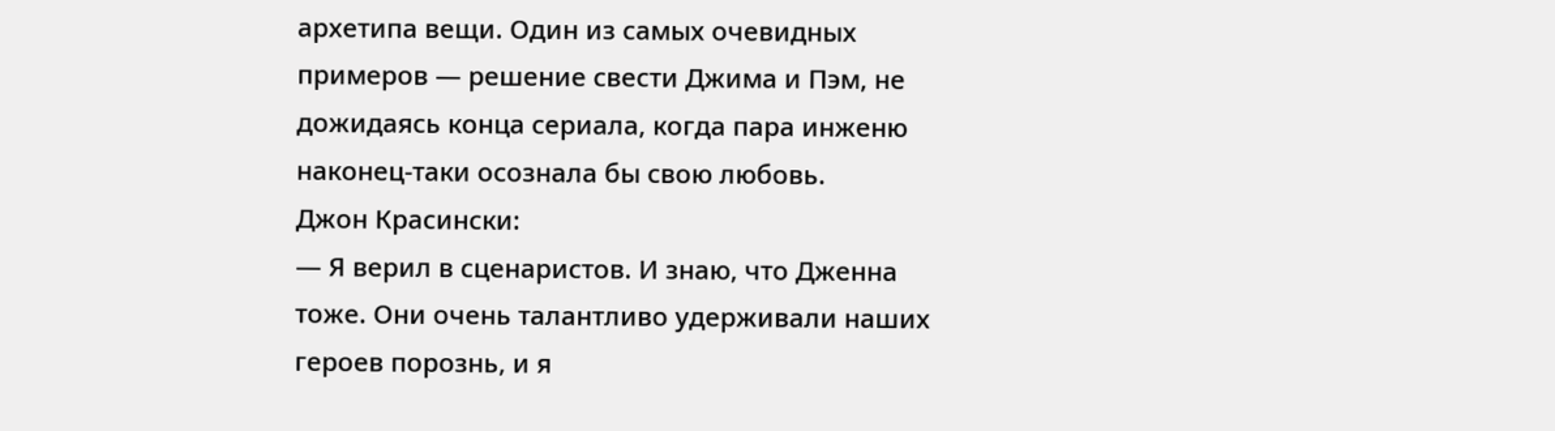архетипа вещи. Один из самых очевидных примеров — решение свести Джима и Пэм, не дожидаясь конца сериала, когда пара инженю наконец-таки осознала бы свою любовь.
Джон Красински:
— Я верил в сценаристов. И знаю, что Дженна тоже. Они очень талантливо удерживали наших героев порознь, и я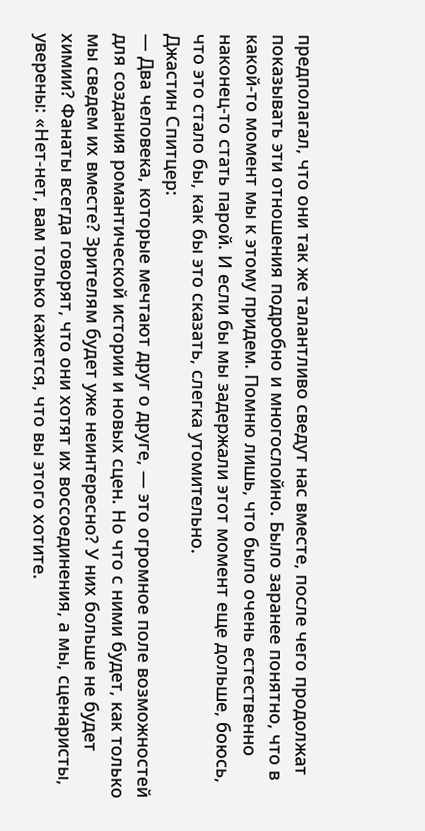предполагал, что они так же талантливо сведут нас вместе, после чего продолжат показывать эти отношения подробно и многослойно. Было заранее понятно, что в какой-то момент мы к этому придем. Помню лишь, что было очень естественно наконец-то стать парой. И если бы мы задержали этот момент еще дольше, боюсь, что это стало бы, как бы это сказать, слегка утомительно.
Джастин Спитцер:
— Два человека, которые мечтают друг о друге, — это огромное поле возможностей для создания романтической истории и новых сцен. Но что с ними будет, как только мы сведем их вместе? Зрителям будет уже неинтересно? У них больше не будет химии? Фанаты всегда говорят, что они хотят их воссоединения, а мы, сценаристы, уверены: «Нет-нет, вам только кажется, что вы этого хотите.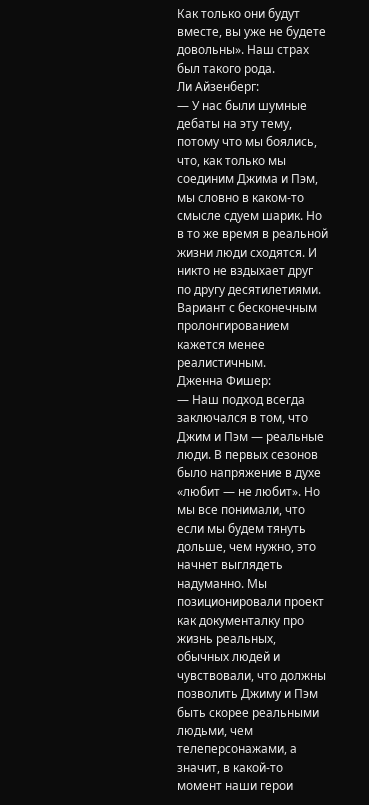Как только они будут вместе, вы уже не будете довольны». Наш страх был такого рода.
Ли Айзенберг:
— У нас были шумные дебаты на эту тему, потому что мы боялись, что, как только мы соединим Джима и Пэм, мы словно в каком-то смысле сдуем шарик. Но в то же время в реальной жизни люди сходятся. И никто не вздыхает друг по другу десятилетиями. Вариант с бесконечным пролонгированием кажется менее реалистичным.
Дженна Фишер:
— Наш подход всегда заключался в том, что Джим и Пэм — реальные люди. В первых сезонов было напряжение в духе «любит — не любит». Но мы все понимали, что если мы будем тянуть дольше, чем нужно, это начнет выглядеть надуманно. Мы позиционировали проект как документалку про жизнь реальных, обычных людей и чувствовали, что должны позволить Джиму и Пэм быть скорее реальными людьми, чем телеперсонажами, а значит, в какой-то момент наши герои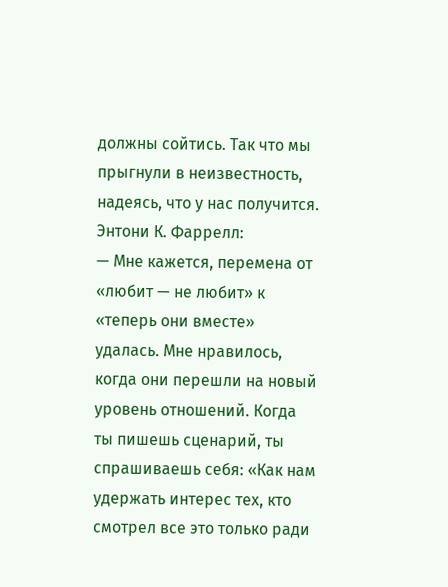должны сойтись. Так что мы прыгнули в неизвестность, надеясь, что у нас получится.
Энтони К. Фаррелл:
— Мне кажется, перемена от «любит — не любит» к «теперь они вместе» удалась. Мне нравилось, когда они перешли на новый уровень отношений. Когда ты пишешь сценарий, ты спрашиваешь себя: «Как нам удержать интерес тех, кто смотрел все это только ради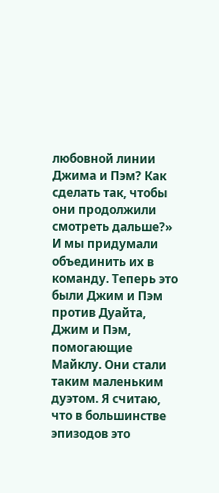любовной линии Джима и Пэм? Как сделать так, чтобы они продолжили смотреть дальше?» И мы придумали объединить их в команду. Теперь это были Джим и Пэм против Дуайта, Джим и Пэм, помогающие Майклу. Они стали таким маленьким дуэтом. Я считаю, что в большинстве эпизодов это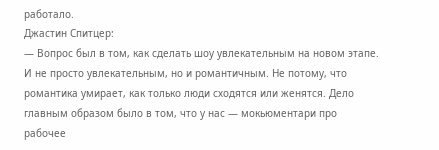работало.
Джастин Спитцер:
— Вопрос был в том, как сделать шоу увлекательным на новом этапе. И не просто увлекательным, но и романтичным. Не потому, что романтика умирает, как только люди сходятся или женятся. Дело главным образом было в том, что у нас — мокьюментари про рабочее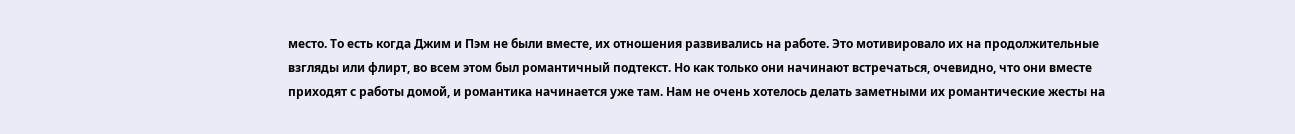место. То есть когда Джим и Пэм не были вместе, их отношения развивались на работе. Это мотивировало их на продолжительные взгляды или флирт, во всем этом был романтичный подтекст. Но как только они начинают встречаться, очевидно, что они вместе приходят с работы домой, и романтика начинается уже там. Нам не очень хотелось делать заметными их романтические жесты на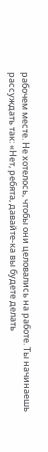рабочем месте. Не хотелось, чтобы они целовались на работе. Ты начинаешь рассуждать так: «Нет, ребята, давайте-ка вы будете делать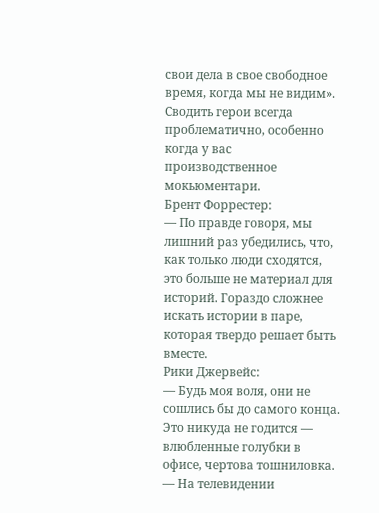свои дела в свое свободное время, когда мы не видим». Сводить герои всегда проблематично, особенно когда у вас производственное мокьюментари.
Брент Форрестер:
— По правде говоря, мы лишний раз убедились, что, как только люди сходятся, это больше не материал для историй. Гораздо сложнее искать истории в паре, которая твердо решает быть вместе.
Рики Джервейс:
— Будь моя воля, они не сошлись бы до самого конца. Это никуда не годится — влюбленные голубки в офисе, чертова тошниловка.
— На телевидении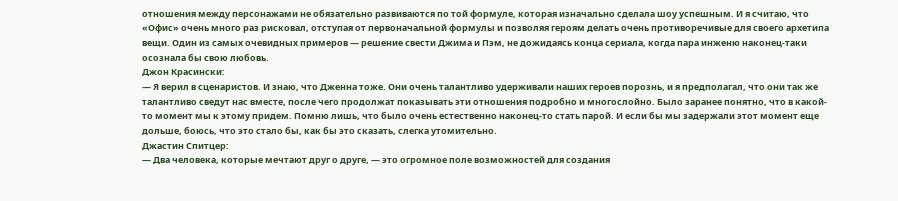отношения между персонажами не обязательно развиваются по той формуле, которая изначально сделала шоу успешным. И я считаю, что «Офис» очень много раз рисковал, отступая от первоначальной формулы и позволяя героям делать очень противоречивые для своего архетипа вещи. Один из самых очевидных примеров — решение свести Джима и Пэм, не дожидаясь конца сериала, когда пара инженю наконец-таки осознала бы свою любовь.
Джон Красински:
— Я верил в сценаристов. И знаю, что Дженна тоже. Они очень талантливо удерживали наших героев порознь, и я предполагал, что они так же талантливо сведут нас вместе, после чего продолжат показывать эти отношения подробно и многослойно. Было заранее понятно, что в какой-то момент мы к этому придем. Помню лишь, что было очень естественно наконец-то стать парой. И если бы мы задержали этот момент еще дольше, боюсь, что это стало бы, как бы это сказать, слегка утомительно.
Джастин Спитцер:
— Два человека, которые мечтают друг о друге, — это огромное поле возможностей для создания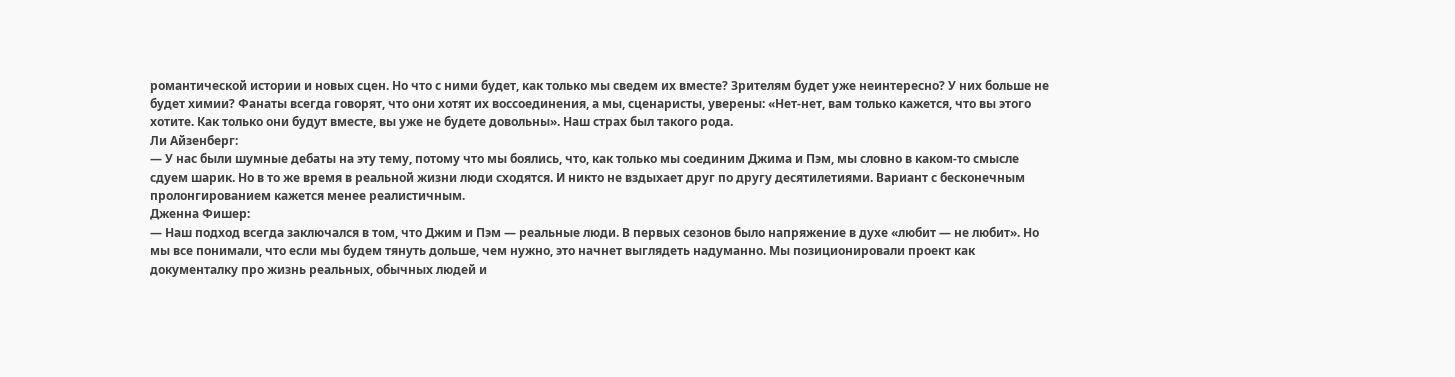романтической истории и новых сцен. Но что с ними будет, как только мы сведем их вместе? Зрителям будет уже неинтересно? У них больше не будет химии? Фанаты всегда говорят, что они хотят их воссоединения, а мы, сценаристы, уверены: «Нет-нет, вам только кажется, что вы этого хотите. Как только они будут вместе, вы уже не будете довольны». Наш страх был такого рода.
Ли Айзенберг:
— У нас были шумные дебаты на эту тему, потому что мы боялись, что, как только мы соединим Джима и Пэм, мы словно в каком-то смысле сдуем шарик. Но в то же время в реальной жизни люди сходятся. И никто не вздыхает друг по другу десятилетиями. Вариант с бесконечным пролонгированием кажется менее реалистичным.
Дженна Фишер:
— Наш подход всегда заключался в том, что Джим и Пэм — реальные люди. В первых сезонов было напряжение в духе «любит — не любит». Но мы все понимали, что если мы будем тянуть дольше, чем нужно, это начнет выглядеть надуманно. Мы позиционировали проект как документалку про жизнь реальных, обычных людей и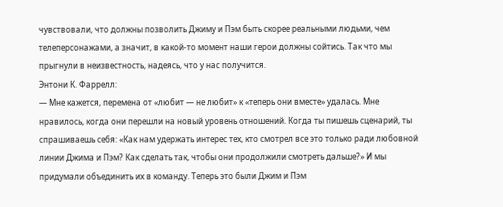чувствовали, что должны позволить Джиму и Пэм быть скорее реальными людьми, чем телеперсонажами, а значит, в какой-то момент наши герои должны сойтись. Так что мы прыгнули в неизвестность, надеясь, что у нас получится.
Энтони К. Фаррелл:
— Мне кажется, перемена от «любит — не любит» к «теперь они вместе» удалась. Мне нравилось, когда они перешли на новый уровень отношений. Когда ты пишешь сценарий, ты спрашиваешь себя: «Как нам удержать интерес тех, кто смотрел все это только ради любовной линии Джима и Пэм? Как сделать так, чтобы они продолжили смотреть дальше?» И мы придумали объединить их в команду. Теперь это были Джим и Пэм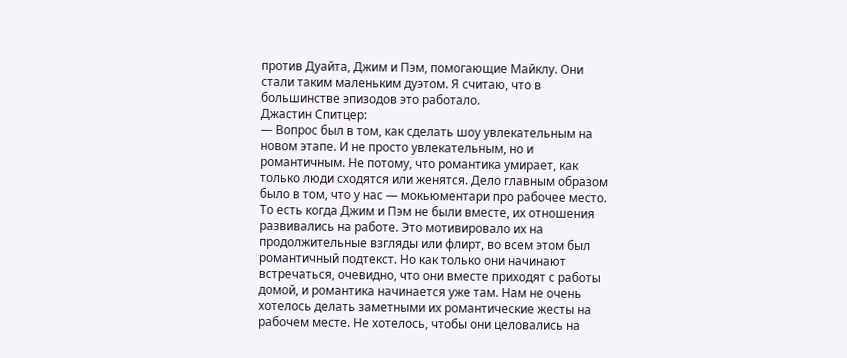против Дуайта, Джим и Пэм, помогающие Майклу. Они стали таким маленьким дуэтом. Я считаю, что в большинстве эпизодов это работало.
Джастин Спитцер:
— Вопрос был в том, как сделать шоу увлекательным на новом этапе. И не просто увлекательным, но и романтичным. Не потому, что романтика умирает, как только люди сходятся или женятся. Дело главным образом было в том, что у нас — мокьюментари про рабочее место. То есть когда Джим и Пэм не были вместе, их отношения развивались на работе. Это мотивировало их на продолжительные взгляды или флирт, во всем этом был романтичный подтекст. Но как только они начинают встречаться, очевидно, что они вместе приходят с работы домой, и романтика начинается уже там. Нам не очень хотелось делать заметными их романтические жесты на рабочем месте. Не хотелось, чтобы они целовались на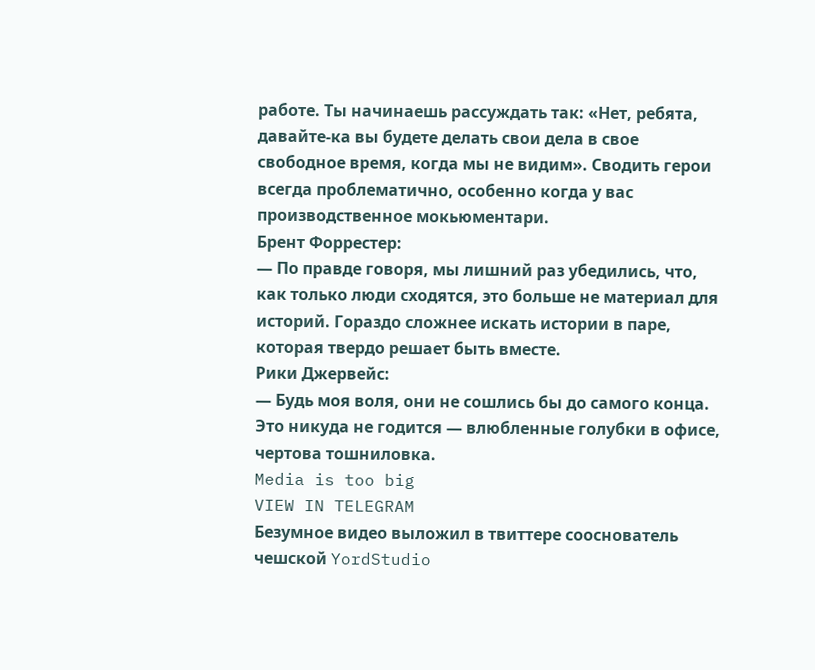работе. Ты начинаешь рассуждать так: «Нет, ребята, давайте-ка вы будете делать свои дела в свое свободное время, когда мы не видим». Сводить герои всегда проблематично, особенно когда у вас производственное мокьюментари.
Брент Форрестер:
— По правде говоря, мы лишний раз убедились, что, как только люди сходятся, это больше не материал для историй. Гораздо сложнее искать истории в паре, которая твердо решает быть вместе.
Рики Джервейс:
— Будь моя воля, они не сошлись бы до самого конца. Это никуда не годится — влюбленные голубки в офисе, чертова тошниловка.
Media is too big
VIEW IN TELEGRAM
Безумное видео выложил в твиттере сооснователь чешской YordStudio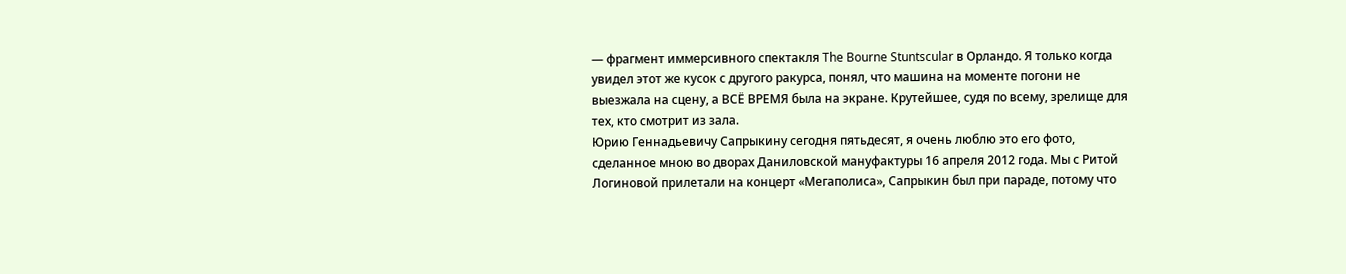— фрагмент иммерсивного спектакля The Bourne Stuntscular в Орландо. Я только когда увидел этот же кусок с другого ракурса, понял, что машина на моменте погони не выезжала на сцену, а ВСЁ ВРЕМЯ была на экране. Крутейшее, судя по всему, зрелище для тех, кто смотрит из зала.
Юрию Геннадьевичу Сапрыкину сегодня пятьдесят, я очень люблю это его фото, сделанное мною во дворах Даниловской мануфактуры 16 апреля 2012 года. Мы с Ритой Логиновой прилетали на концерт «Мегаполиса», Сапрыкин был при параде, потому что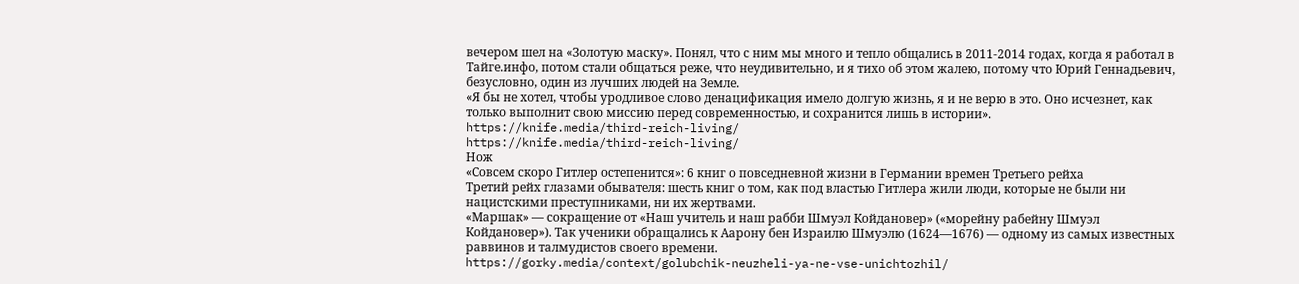вечером шел на «Золотую маску». Понял, что с ним мы много и тепло общались в 2011-2014 годах, когда я работал в Тайге.инфо, потом стали общаться реже, что неудивительно, и я тихо об этом жалею, потому что Юрий Геннадьевич, безусловно, один из лучших людей на Земле.
«Я бы не хотел, чтобы уродливое слово денацификация имело долгую жизнь, я и не верю в это. Оно исчезнет, как только выполнит свою миссию перед современностью, и сохранится лишь в истории».
https://knife.media/third-reich-living/
https://knife.media/third-reich-living/
Нож
«Совсем скоро Гитлер остепенится»: 6 книг о повседневной жизни в Германии времен Третьего рейха
Третий рейх глазами обывателя: шесть книг о том, как под властью Гитлера жили люди, которые не были ни нацистскими преступниками, ни их жертвами.
«Маршак» — сокращение от «Наш учитель и наш рабби Шмуэл Койдановер» («морейну рабейну Шмуэл Койдановер»). Так ученики обращались к Аарону бен Израилю Шмуэлю (1624—1676) — одному из самых известных раввинов и талмудистов своего времени.
https://gorky.media/context/golubchik-neuzheli-ya-ne-vse-unichtozhil/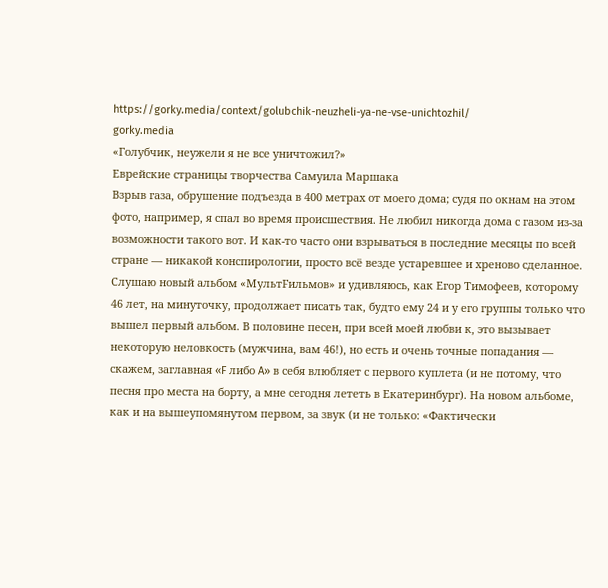https://gorky.media/context/golubchik-neuzheli-ya-ne-vse-unichtozhil/
gorky.media
«Голубчик, неужели я не все уничтожил?»
Еврейские страницы творчества Самуила Маршака
Взрыв газа, обрушение подъезда в 400 метрах от моего дома; судя по окнам на этом фото, например, я спал во время происшествия. Не любил никогда дома с газом из-за возможности такого вот. И как-то часто они взрываться в последние месяцы по всей стране — никакой конспирологии, просто всё везде устаревшее и хреново сделанное.
Слушаю новый альбом «МультFильмов» и удивляюсь, как Егор Тимофеев, которому 46 лет, на минуточку, продолжает писать так, будто ему 24 и у его группы только что вышел первый альбом. В половине песен, при всей моей любви к, это вызывает некоторую неловкость (мужчина, вам 46!), но есть и очень точные попадания — скажем, заглавная «F либо A» в себя влюбляет с первого куплета (и не потому, что песня про места на борту, а мне сегодня лететь в Екатеринбург). На новом альбоме, как и на вышеупомянутом первом, за звук (и не только: «Фактически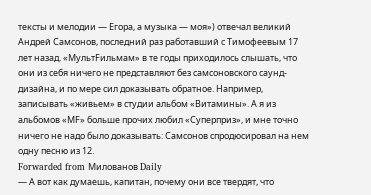тексты и мелодии — Егора, а музыка — моя») отвечал великий Андрей Самсонов, последний раз работавший с Тимофеевым 17 лет назад. «МультFильмам» в те годы приходилось слышать, что они из себя ничего не представляют без самсоновского саунд-дизайна, и по мере сил доказывать обратное. Например, записывать «живьем» в студии альбом «Витамины». А я из альбомов «МF» больше прочих любил «Суперприз», и мне точно ничего не надо было доказывать: Самсонов спродюсировал на нем одну песню из 12.
Forwarded from Милованов Daily
— А вот как думаешь, капитан, почему они все твердят, что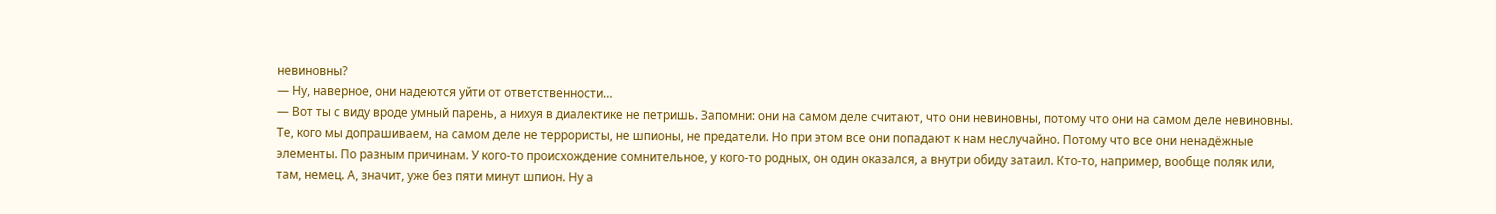невиновны?
— Ну, наверное, они надеются уйти от ответственности…
— Вот ты с виду вроде умный парень, а нихуя в диалектике не петришь. Запомни: они на самом деле считают, что они невиновны, потому что они на самом деле невиновны. Те, кого мы допрашиваем, на самом деле не террористы, не шпионы, не предатели. Но при этом все они попадают к нам неслучайно. Потому что все они ненадёжные элементы. По разным причинам. У кого-то происхождение сомнительное, у кого-то родных, он один оказался, а внутри обиду затаил. Кто-то, например, вообще поляк или, там, немец. А, значит, уже без пяти минут шпион. Ну а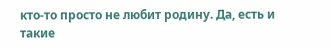кто-то просто не любит родину. Да, есть и такие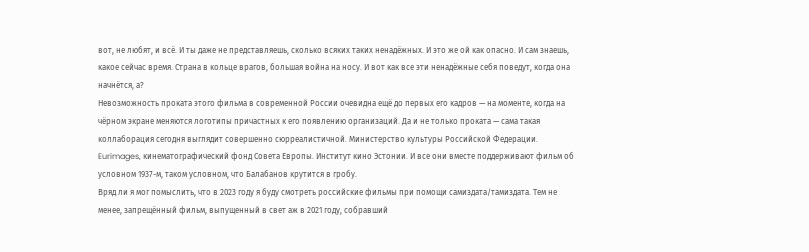вот, не любят, и всё. И ты даже не представляешь, сколько всяких таких ненадёжных. И это же ой как опасно. И сам знаешь, какое сейчас время. Страна в кольце врагов, большая война на носу. И вот как все эти ненадёжные себя поведут, когда она начнётся, а?
Невозможность проката этого фильма в современной России очевидна ещё до первых его кадров — на моменте, когда на чёрном экране меняются логотипы причастных к его появлению организаций. Да и не только проката — сама такая коллаборация сегодня выглядит совершенно сюрреалистичной. Министерство культуры Российской Федерации. Eurimages, кинематографический фонд Совета Европы. Институт кино Эстонии. И все они вместе поддерживают фильм об условном 1937-м, таком условном, что Балабанов крутится в гробу.
Вряд ли я мог помыслить, что в 2023 году я буду смотреть российские фильмы при помощи самиздата/тамиздата. Тем не менее, запрещённый фильм, выпущенный в свет аж в 2021 году, собравший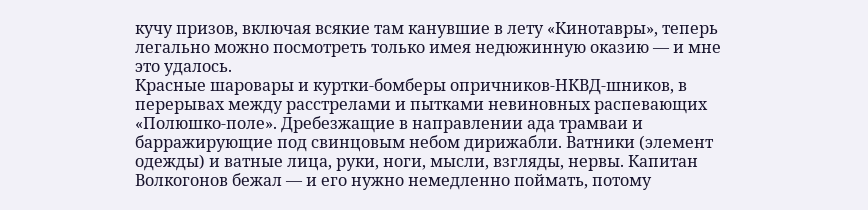кучу призов, включая всякие там канувшие в лету «Кинотавры», теперь легально можно посмотреть только имея недюжинную оказию — и мне это удалось.
Красные шаровары и куртки-бомберы опричников-НКВД-шников, в перерывах между расстрелами и пытками невиновных распевающих «Полюшко-поле». Дребезжащие в направлении ада трамваи и барражирующие под свинцовым небом дирижабли. Ватники (элемент одежды) и ватные лица, руки, ноги, мысли, взгляды, нервы. Капитан Волкогонов бежал — и его нужно немедленно поймать, потому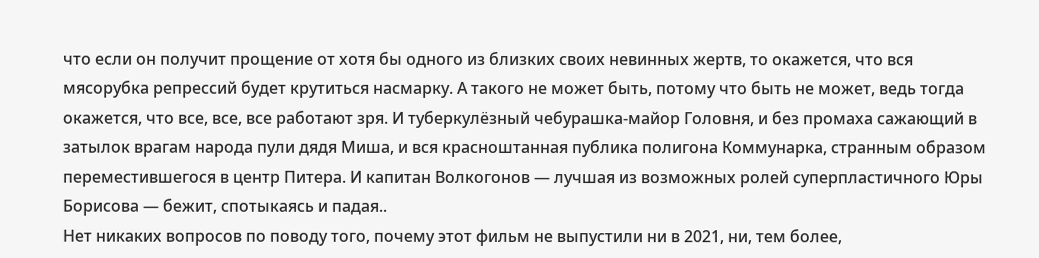что если он получит прощение от хотя бы одного из близких своих невинных жертв, то окажется, что вся мясорубка репрессий будет крутиться насмарку. А такого не может быть, потому что быть не может, ведь тогда окажется, что все, все, все работают зря. И туберкулёзный чебурашка-майор Головня, и без промаха сажающий в затылок врагам народа пули дядя Миша, и вся красноштанная публика полигона Коммунарка, странным образом переместившегося в центр Питера. И капитан Волкогонов — лучшая из возможных ролей суперпластичного Юры Борисова — бежит, спотыкаясь и падая..
Нет никаких вопросов по поводу того, почему этот фильм не выпустили ни в 2021, ни, тем более,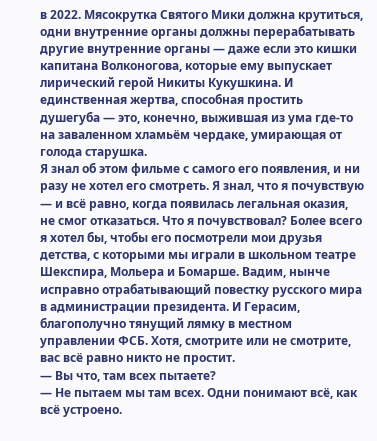в 2022. Мясокрутка Святого Мики должна крутиться, одни внутренние органы должны перерабатывать другие внутренние органы — даже если это кишки капитана Волконогова, которые ему выпускает лирический герой Никиты Кукушкина. И единственная жертва, способная простить душегуба — это, конечно, выжившая из ума где-то на заваленном хламьём чердаке, умирающая от голода старушка.
Я знал об этом фильме с самого его появления, и ни разу не хотел его смотреть. Я знал, что я почувствую — и всё равно, когда появилась легальная оказия, не смог отказаться. Что я почувствовал? Более всего я хотел бы, чтобы его посмотрели мои друзья детства, с которыми мы играли в школьном театре Шекспира, Мольера и Бомарше. Вадим, нынче исправно отрабатывающий повестку русского мира в администрации президента. И Герасим, благополучно тянущий лямку в местном управлении ФСБ. Хотя, смотрите или не смотрите, вас всё равно никто не простит.
— Вы что, там всех пытаете?
— Не пытаем мы там всех. Одни понимают всё, как всё устроено.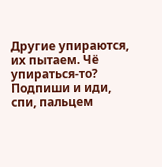Другие упираются, их пытаем. Чё упираться-то? Подпиши и иди, спи, пальцем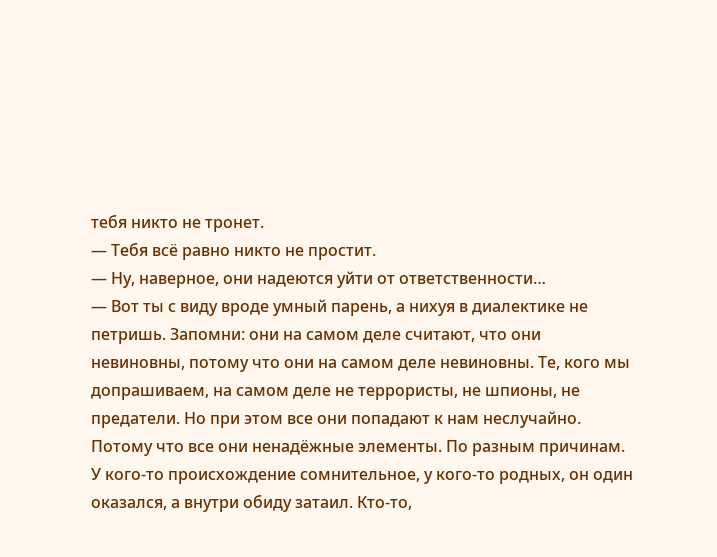тебя никто не тронет.
— Тебя всё равно никто не простит.
— Ну, наверное, они надеются уйти от ответственности…
— Вот ты с виду вроде умный парень, а нихуя в диалектике не петришь. Запомни: они на самом деле считают, что они невиновны, потому что они на самом деле невиновны. Те, кого мы допрашиваем, на самом деле не террористы, не шпионы, не предатели. Но при этом все они попадают к нам неслучайно. Потому что все они ненадёжные элементы. По разным причинам. У кого-то происхождение сомнительное, у кого-то родных, он один оказался, а внутри обиду затаил. Кто-то,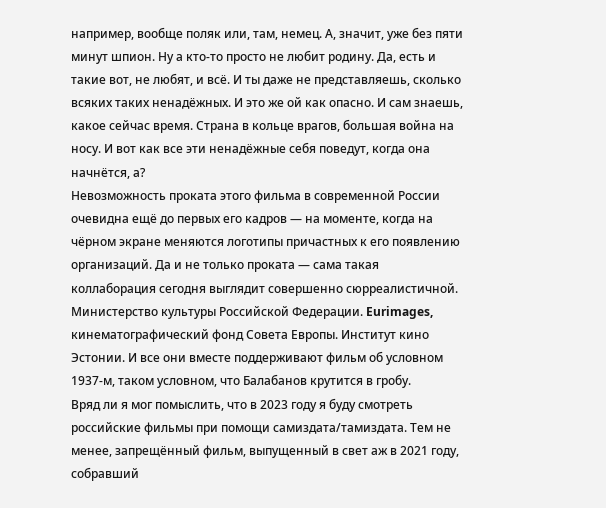например, вообще поляк или, там, немец. А, значит, уже без пяти минут шпион. Ну а кто-то просто не любит родину. Да, есть и такие вот, не любят, и всё. И ты даже не представляешь, сколько всяких таких ненадёжных. И это же ой как опасно. И сам знаешь, какое сейчас время. Страна в кольце врагов, большая война на носу. И вот как все эти ненадёжные себя поведут, когда она начнётся, а?
Невозможность проката этого фильма в современной России очевидна ещё до первых его кадров — на моменте, когда на чёрном экране меняются логотипы причастных к его появлению организаций. Да и не только проката — сама такая коллаборация сегодня выглядит совершенно сюрреалистичной. Министерство культуры Российской Федерации. Eurimages, кинематографический фонд Совета Европы. Институт кино Эстонии. И все они вместе поддерживают фильм об условном 1937-м, таком условном, что Балабанов крутится в гробу.
Вряд ли я мог помыслить, что в 2023 году я буду смотреть российские фильмы при помощи самиздата/тамиздата. Тем не менее, запрещённый фильм, выпущенный в свет аж в 2021 году, собравший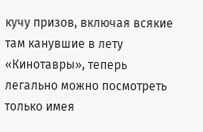кучу призов, включая всякие там канувшие в лету «Кинотавры», теперь легально можно посмотреть только имея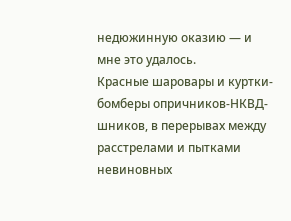недюжинную оказию — и мне это удалось.
Красные шаровары и куртки-бомберы опричников-НКВД-шников, в перерывах между расстрелами и пытками невиновных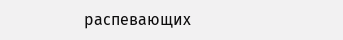распевающих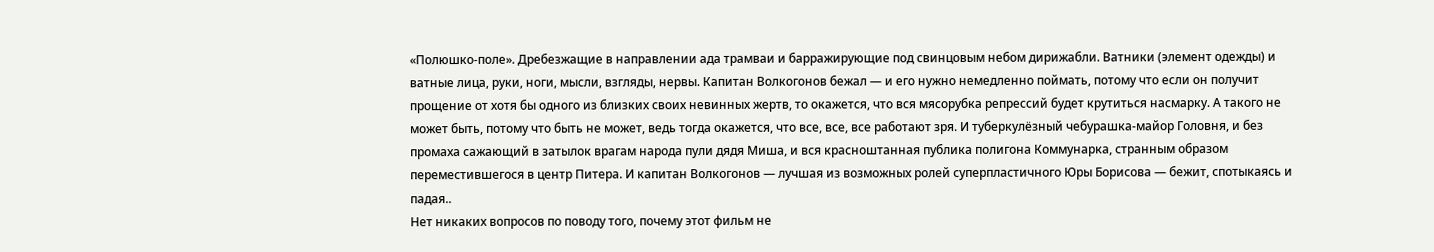«Полюшко-поле». Дребезжащие в направлении ада трамваи и барражирующие под свинцовым небом дирижабли. Ватники (элемент одежды) и ватные лица, руки, ноги, мысли, взгляды, нервы. Капитан Волкогонов бежал — и его нужно немедленно поймать, потому что если он получит прощение от хотя бы одного из близких своих невинных жертв, то окажется, что вся мясорубка репрессий будет крутиться насмарку. А такого не может быть, потому что быть не может, ведь тогда окажется, что все, все, все работают зря. И туберкулёзный чебурашка-майор Головня, и без промаха сажающий в затылок врагам народа пули дядя Миша, и вся красноштанная публика полигона Коммунарка, странным образом переместившегося в центр Питера. И капитан Волкогонов — лучшая из возможных ролей суперпластичного Юры Борисова — бежит, спотыкаясь и падая..
Нет никаких вопросов по поводу того, почему этот фильм не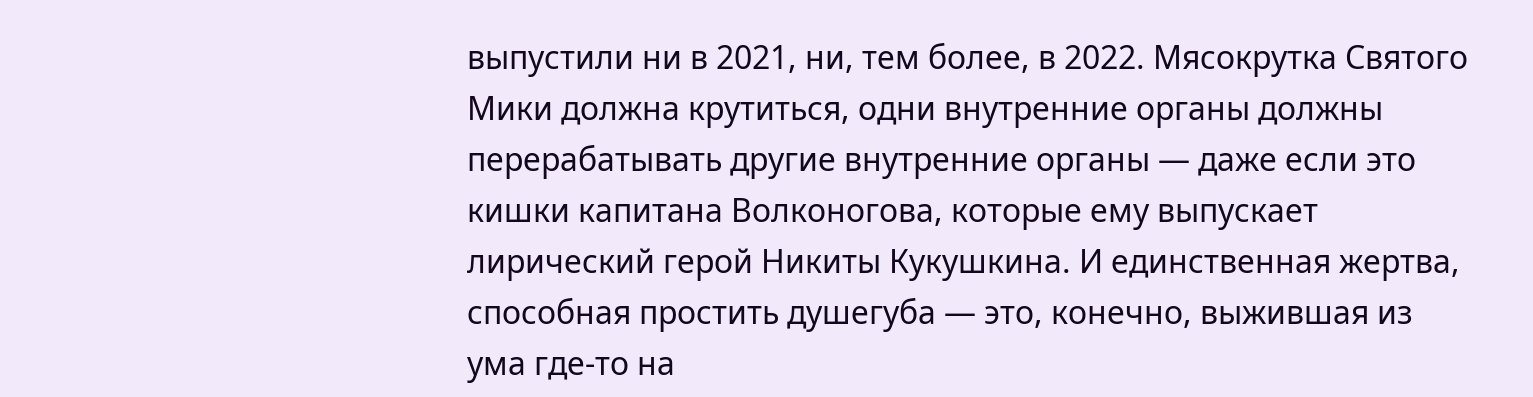выпустили ни в 2021, ни, тем более, в 2022. Мясокрутка Святого Мики должна крутиться, одни внутренние органы должны перерабатывать другие внутренние органы — даже если это кишки капитана Волконогова, которые ему выпускает лирический герой Никиты Кукушкина. И единственная жертва, способная простить душегуба — это, конечно, выжившая из ума где-то на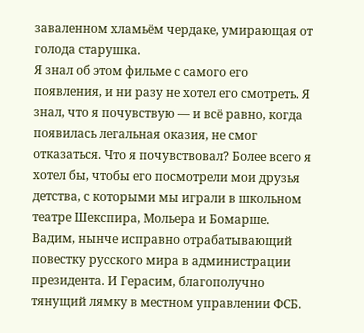заваленном хламьём чердаке, умирающая от голода старушка.
Я знал об этом фильме с самого его появления, и ни разу не хотел его смотреть. Я знал, что я почувствую — и всё равно, когда появилась легальная оказия, не смог отказаться. Что я почувствовал? Более всего я хотел бы, чтобы его посмотрели мои друзья детства, с которыми мы играли в школьном театре Шекспира, Мольера и Бомарше. Вадим, нынче исправно отрабатывающий повестку русского мира в администрации президента. И Герасим, благополучно тянущий лямку в местном управлении ФСБ.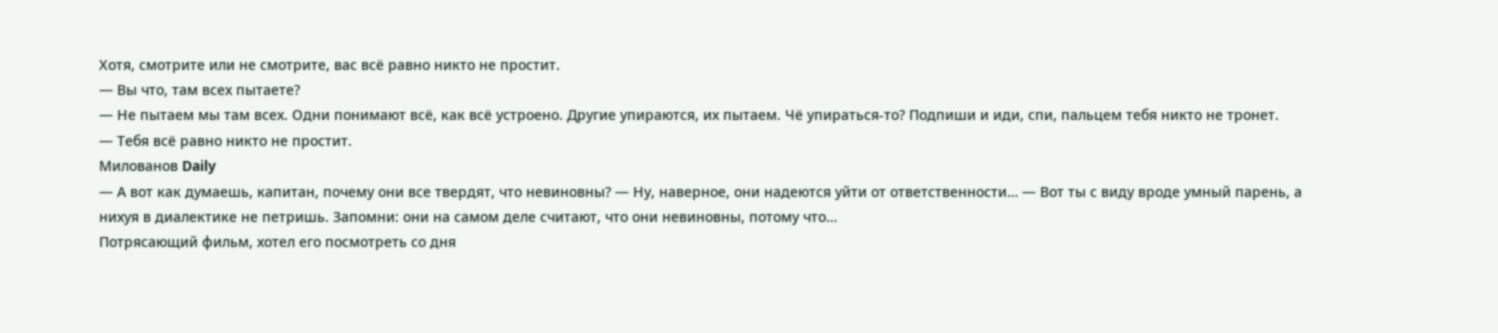Хотя, смотрите или не смотрите, вас всё равно никто не простит.
— Вы что, там всех пытаете?
— Не пытаем мы там всех. Одни понимают всё, как всё устроено. Другие упираются, их пытаем. Чё упираться-то? Подпиши и иди, спи, пальцем тебя никто не тронет.
— Тебя всё равно никто не простит.
Милованов Daily
— А вот как думаешь, капитан, почему они все твердят, что невиновны? — Ну, наверное, они надеются уйти от ответственности… — Вот ты с виду вроде умный парень, а нихуя в диалектике не петришь. Запомни: они на самом деле считают, что они невиновны, потому что…
Потрясающий фильм, хотел его посмотреть со дня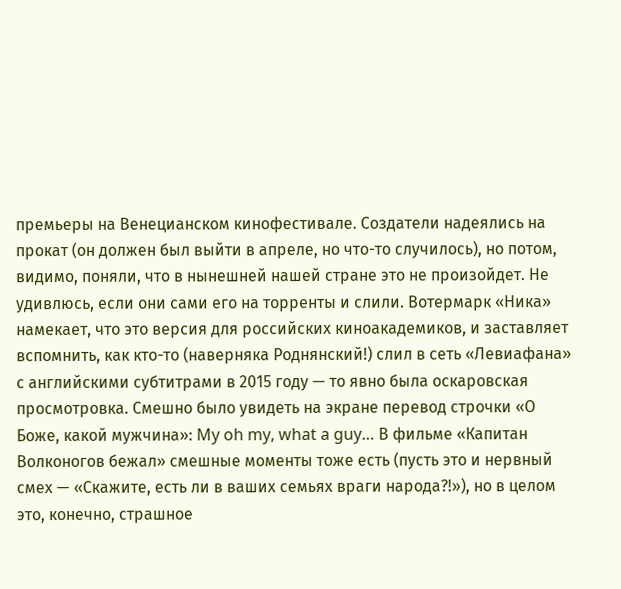премьеры на Венецианском кинофестивале. Создатели надеялись на прокат (он должен был выйти в апреле, но что-то случилось), но потом, видимо, поняли, что в нынешней нашей стране это не произойдет. Не удивлюсь, если они сами его на торренты и слили. Вотермарк «Ника» намекает, что это версия для российских киноакадемиков, и заставляет вспомнить, как кто-то (наверняка Роднянский!) слил в сеть «Левиафана» с английскими субтитрами в 2015 году — то явно была оскаровская просмотровка. Смешно было увидеть на экране перевод строчки «О Боже, какой мужчина»: My oh my, what a guy… В фильме «Капитан Волконогов бежал» смешные моменты тоже есть (пусть это и нервный смех — «Скажите, есть ли в ваших семьях враги народа?!»), но в целом это, конечно, страшное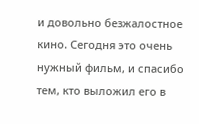и довольно безжалостное кино. Сегодня это очень нужный фильм, и спасибо тем, кто выложил его в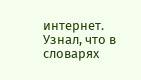интернет.
Узнал, что в словарях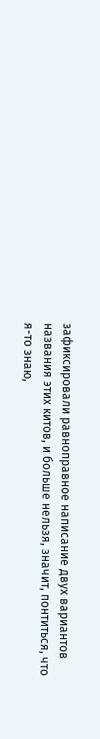зафиксировали равноправное написание двух вариантов названия этих китов, и больше нельзя, значит, понтиться, что я-то знаю,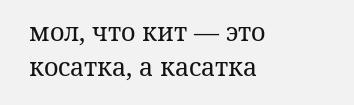мол, что кит — это косатка, а касатка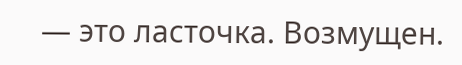— это ласточка. Возмущен.